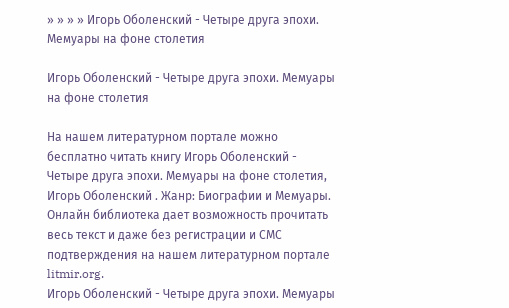» » » » Игорь Оболенский - Четыре друга эпохи. Мемуары на фоне столетия

Игорь Оболенский - Четыре друга эпохи. Мемуары на фоне столетия

На нашем литературном портале можно бесплатно читать книгу Игорь Оболенский - Четыре друга эпохи. Мемуары на фоне столетия, Игорь Оболенский . Жанр: Биографии и Мемуары. Онлайн библиотека дает возможность прочитать весь текст и даже без регистрации и СМС подтверждения на нашем литературном портале litmir.org.
Игорь Оболенский - Четыре друга эпохи. Мемуары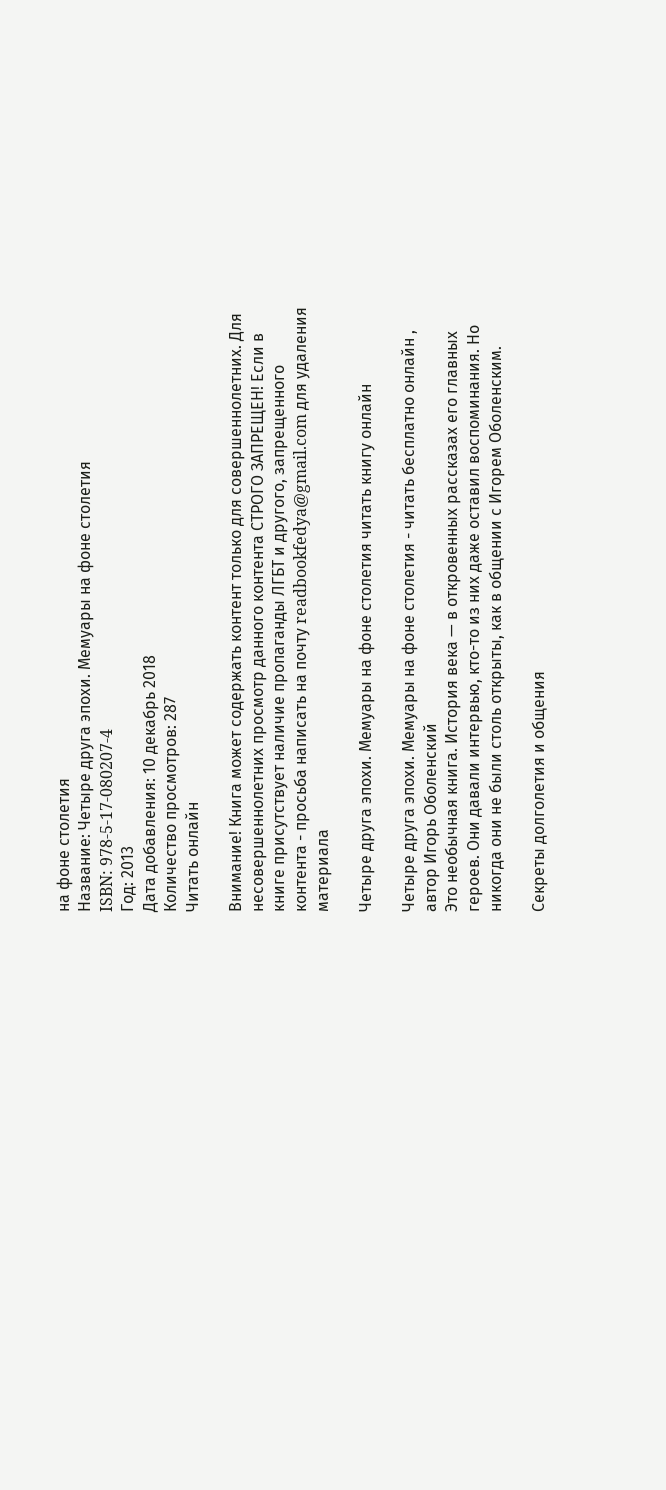на фоне столетия
Название: Четыре друга эпохи. Мемуары на фоне столетия
ISBN: 978-5-17-080207-4
Год: 2013
Дата добавления: 10 декабрь 2018
Количество просмотров: 287
Читать онлайн

Внимание! Книга может содержать контент только для совершеннолетних. Для несовершеннолетних просмотр данного контента СТРОГО ЗАПРЕЩЕН! Если в книге присутствует наличие пропаганды ЛГБТ и другого, запрещенного контента - просьба написать на почту readbookfedya@gmail.com для удаления материала

Четыре друга эпохи. Мемуары на фоне столетия читать книгу онлайн

Четыре друга эпохи. Мемуары на фоне столетия - читать бесплатно онлайн , автор Игорь Оболенский
Это необычная книга. История века — в откровенных рассказах его главных героев. Они давали интервью, кто-то из них даже оставил воспоминания. Но никогда они не были столь открыты, как в общении с Игорем Оболенским.

Секреты долголетия и общения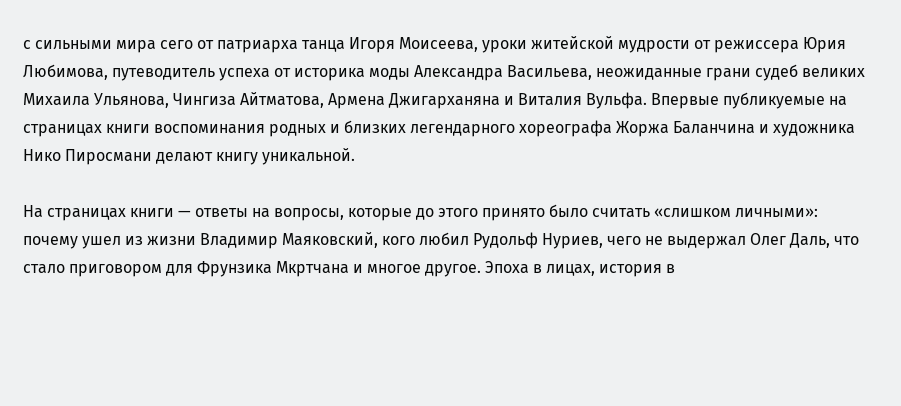с сильными мира сего от патриарха танца Игоря Моисеева, уроки житейской мудрости от режиссера Юрия Любимова, путеводитель успеха от историка моды Александра Васильева, неожиданные грани судеб великих Михаила Ульянова, Чингиза Айтматова, Армена Джигарханяна и Виталия Вульфа. Впервые публикуемые на страницах книги воспоминания родных и близких легендарного хореографа Жоржа Баланчина и художника Нико Пиросмани делают книгу уникальной.

На страницах книги — ответы на вопросы, которые до этого принято было считать «слишком личными»: почему ушел из жизни Владимир Маяковский, кого любил Рудольф Нуриев, чего не выдержал Олег Даль, что стало приговором для Фрунзика Мкртчана и многое другое. Эпоха в лицах, история в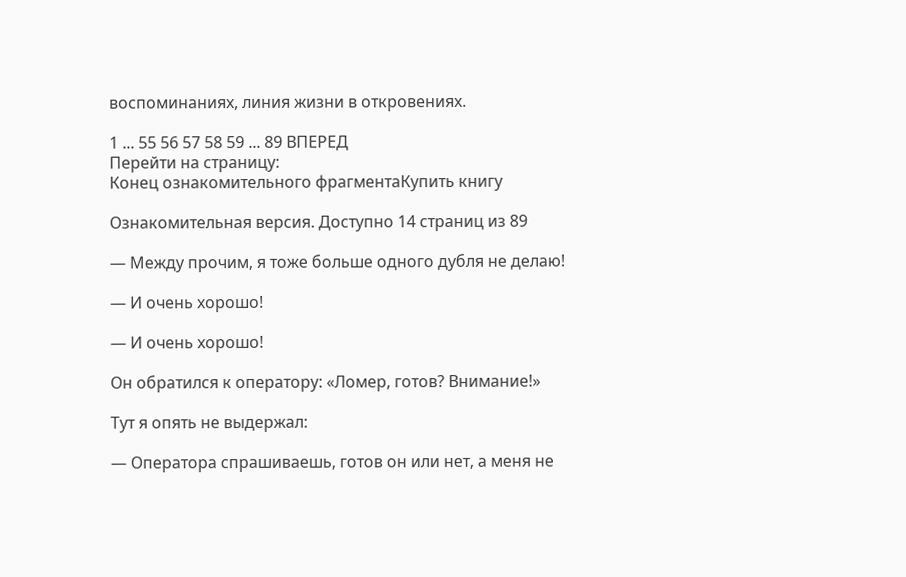воспоминаниях, линия жизни в откровениях.

1 ... 55 56 57 58 59 ... 89 ВПЕРЕД
Перейти на страницу:
Конец ознакомительного фрагментаКупить книгу

Ознакомительная версия. Доступно 14 страниц из 89

— Между прочим, я тоже больше одного дубля не делаю!

— И очень хорошо!

— И очень хорошо!

Он обратился к оператору: «Ломер, готов? Внимание!»

Тут я опять не выдержал:

— Оператора спрашиваешь, готов он или нет, а меня не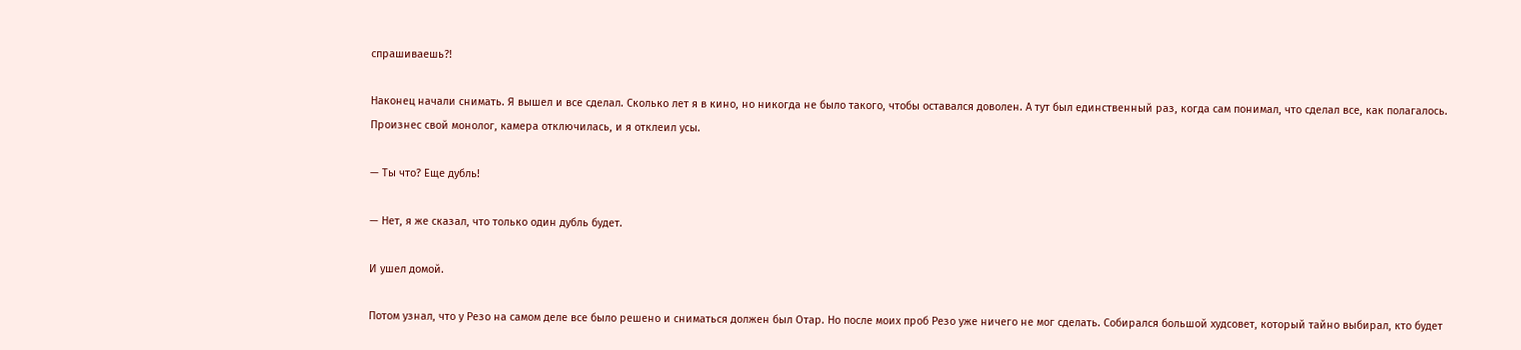спрашиваешь?!

Наконец начали снимать. Я вышел и все сделал. Сколько лет я в кино, но никогда не было такого, чтобы оставался доволен. А тут был единственный раз, когда сам понимал, что сделал все, как полагалось. Произнес свой монолог, камера отключилась, и я отклеил усы.

— Ты что? Еще дубль!

— Нет, я же сказал, что только один дубль будет.

И ушел домой.

Потом узнал, что у Резо на самом деле все было решено и сниматься должен был Отар. Но после моих проб Резо уже ничего не мог сделать. Собирался большой худсовет, который тайно выбирал, кто будет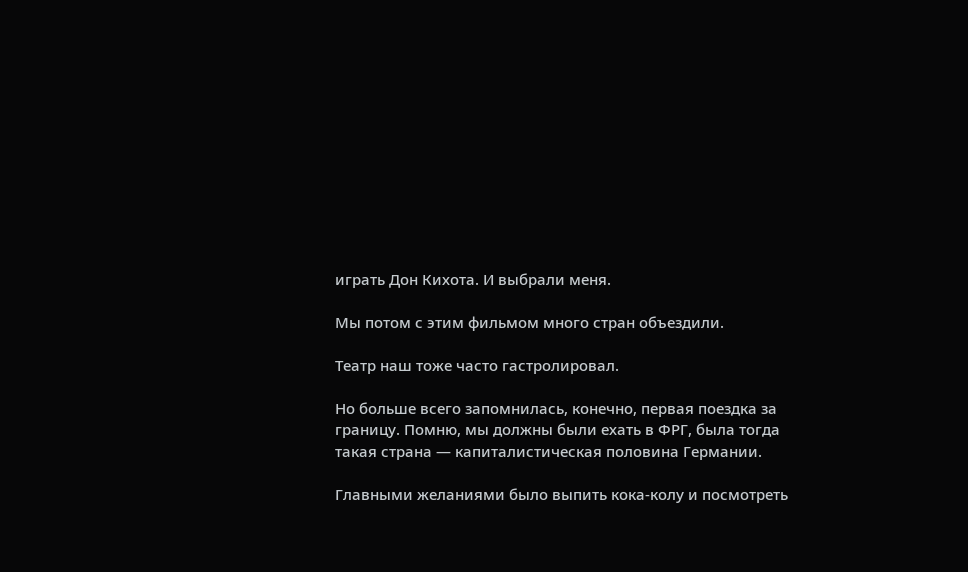играть Дон Кихота. И выбрали меня.

Мы потом с этим фильмом много стран объездили.

Театр наш тоже часто гастролировал.

Но больше всего запомнилась, конечно, первая поездка за границу. Помню, мы должны были ехать в ФРГ, была тогда такая страна — капиталистическая половина Германии.

Главными желаниями было выпить кока-колу и посмотреть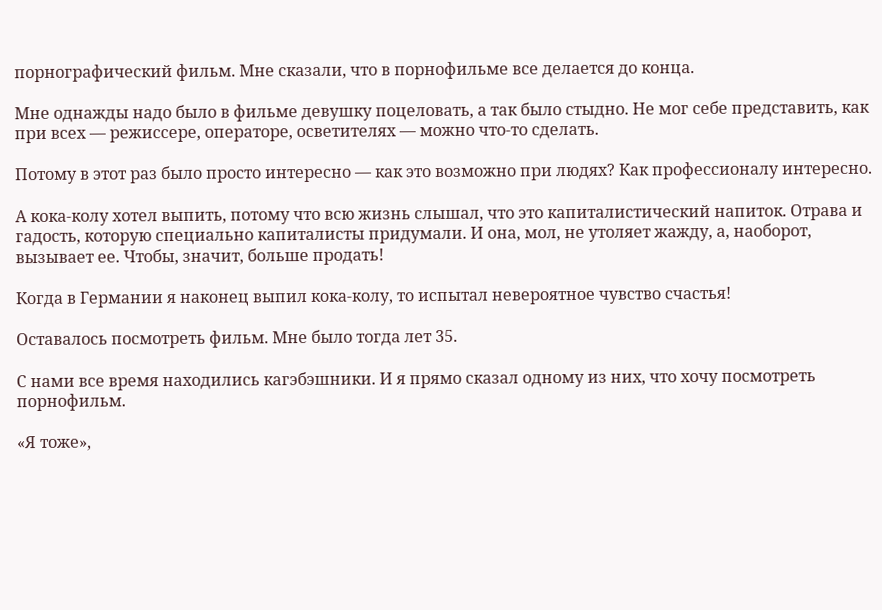порнографический фильм. Мне сказали, что в порнофильме все делается до конца.

Мне однажды надо было в фильме девушку поцеловать, а так было стыдно. Не мог себе представить, как при всех — режиссере, операторе, осветителях — можно что-то сделать.

Потому в этот раз было просто интересно — как это возможно при людях? Как профессионалу интересно.

А кока-колу хотел выпить, потому что всю жизнь слышал, что это капиталистический напиток. Отрава и гадость, которую специально капиталисты придумали. И она, мол, не утоляет жажду, а, наоборот, вызывает ее. Чтобы, значит, больше продать!

Когда в Германии я наконец выпил кока-колу, то испытал невероятное чувство счастья!

Оставалось посмотреть фильм. Мне было тогда лет 35.

С нами все время находились кагэбэшники. И я прямо сказал одному из них, что хочу посмотреть порнофильм.

«Я тоже»,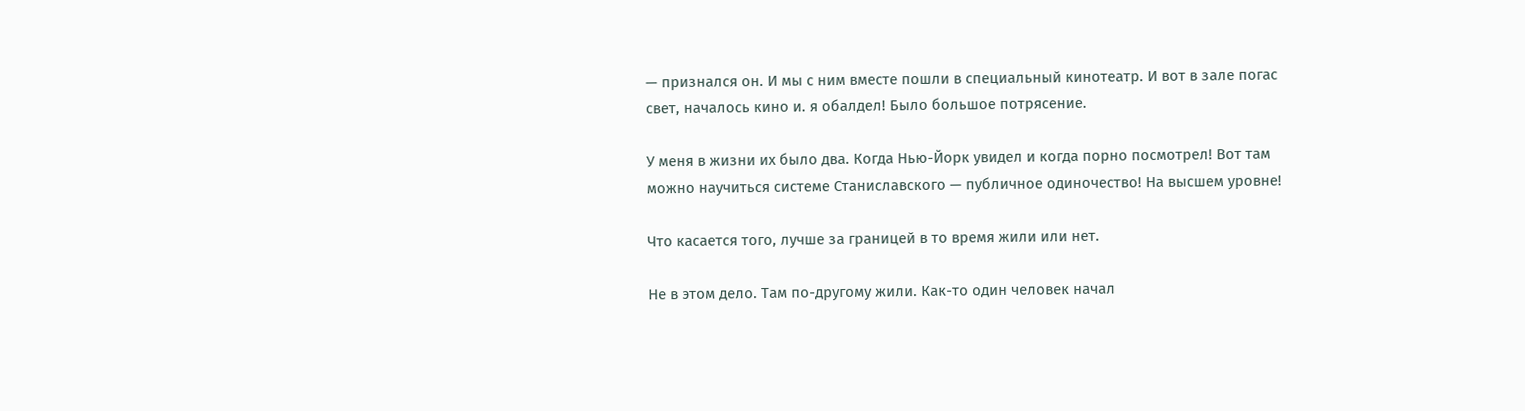— признался он. И мы с ним вместе пошли в специальный кинотеатр. И вот в зале погас свет, началось кино и. я обалдел! Было большое потрясение.

У меня в жизни их было два. Когда Нью-Йорк увидел и когда порно посмотрел! Вот там можно научиться системе Станиславского — публичное одиночество! На высшем уровне!

Что касается того, лучше за границей в то время жили или нет.

Не в этом дело. Там по-другому жили. Как-то один человек начал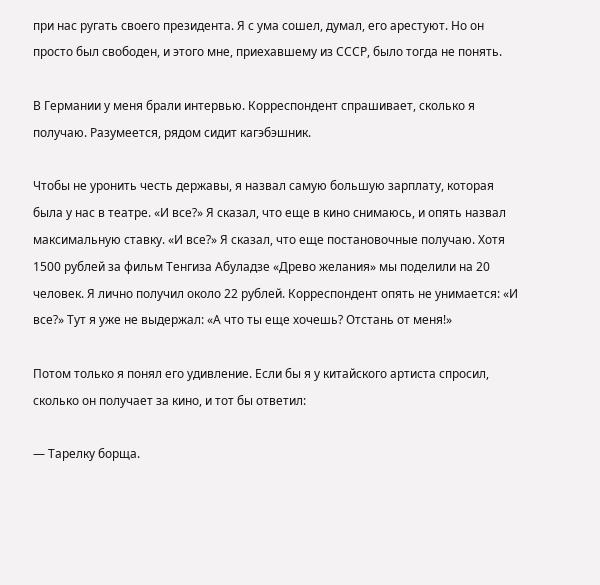при нас ругать своего президента. Я с ума сошел, думал, его арестуют. Но он просто был свободен, и этого мне, приехавшему из СССР, было тогда не понять.

В Германии у меня брали интервью. Корреспондент спрашивает, сколько я получаю. Разумеется, рядом сидит кагэбэшник.

Чтобы не уронить честь державы, я назвал самую большую зарплату, которая была у нас в театре. «И все?» Я сказал, что еще в кино снимаюсь, и опять назвал максимальную ставку. «И все?» Я сказал, что еще постановочные получаю. Хотя 1500 рублей за фильм Тенгиза Абуладзе «Древо желания» мы поделили на 20 человек. Я лично получил около 22 рублей. Корреспондент опять не унимается: «И все?» Тут я уже не выдержал: «А что ты еще хочешь? Отстань от меня!»

Потом только я понял его удивление. Если бы я у китайского артиста спросил, сколько он получает за кино, и тот бы ответил:

— Тарелку борща.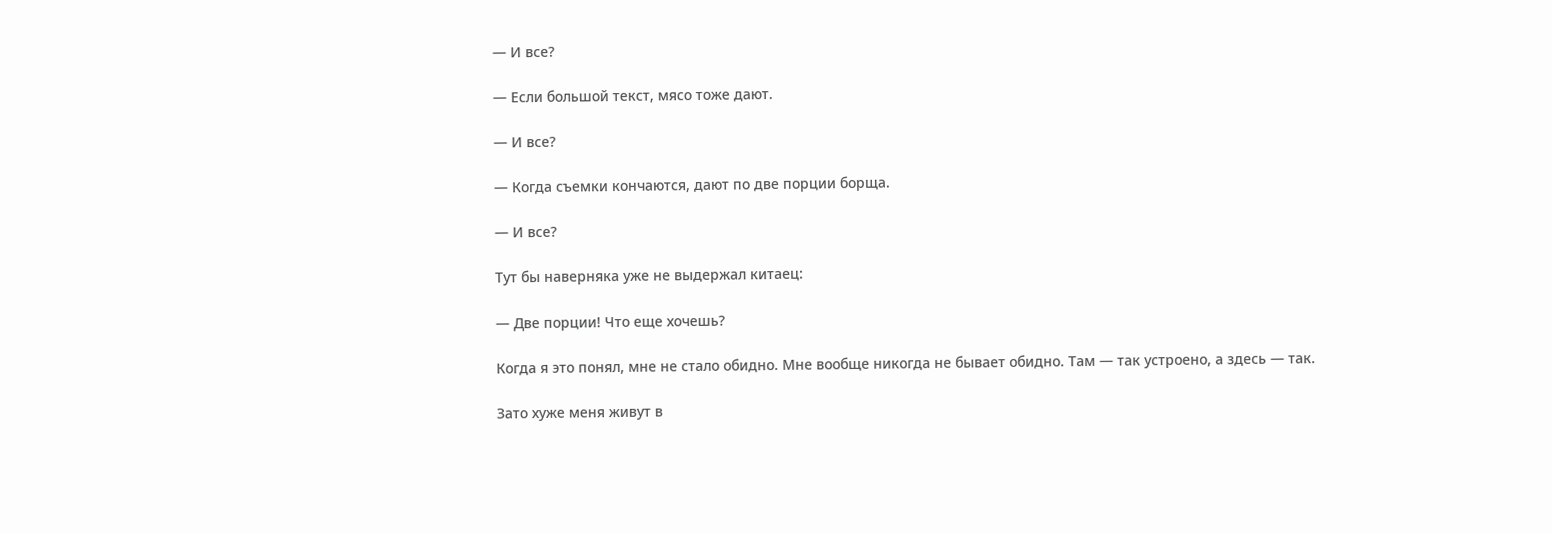— И все?

— Если большой текст, мясо тоже дают.

— И все?

— Когда съемки кончаются, дают по две порции борща.

— И все?

Тут бы наверняка уже не выдержал китаец:

— Две порции! Что еще хочешь?

Когда я это понял, мне не стало обидно. Мне вообще никогда не бывает обидно. Там — так устроено, а здесь — так.

Зато хуже меня живут в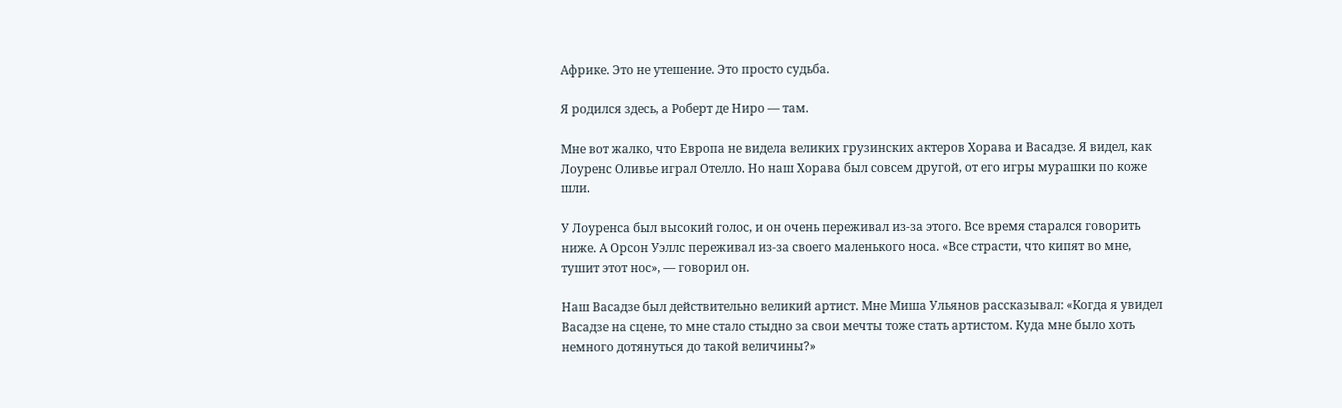Африке. Это не утешение. Это просто судьба.

Я родился здесь, а Роберт де Ниро — там.

Мне вот жалко, что Европа не видела великих грузинских актеров Хорава и Васадзе. Я видел, как Лоуренс Оливье играл Отелло. Но наш Хорава был совсем другой, от его игры мурашки по коже шли.

У Лоуренса был высокий голос, и он очень переживал из-за этого. Все время старался говорить ниже. А Орсон Уэллс переживал из-за своего маленького носа. «Все страсти, что кипят во мне, тушит этот нос», — говорил он.

Наш Васадзе был действительно великий артист. Мне Миша Ульянов рассказывал: «Когда я увидел Васадзе на сцене, то мне стало стыдно за свои мечты тоже стать артистом. Куда мне было хоть немного дотянуться до такой величины?»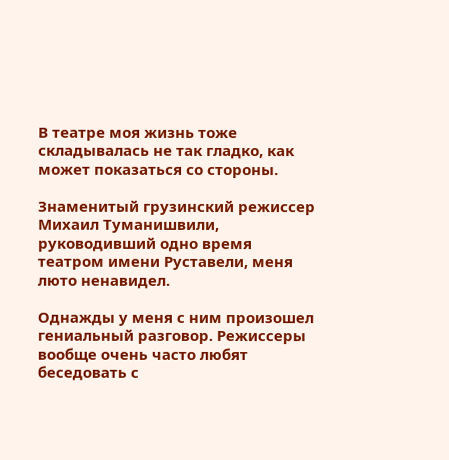В театре моя жизнь тоже складывалась не так гладко, как может показаться со стороны.

Знаменитый грузинский режиссер Михаил Туманишвили, руководивший одно время театром имени Руставели, меня люто ненавидел.

Однажды у меня с ним произошел гениальный разговор. Режиссеры вообще очень часто любят беседовать с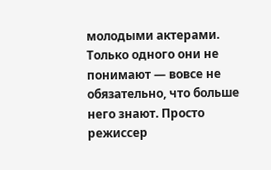молодыми актерами. Только одного они не понимают — вовсе не обязательно, что больше него знают. Просто режиссер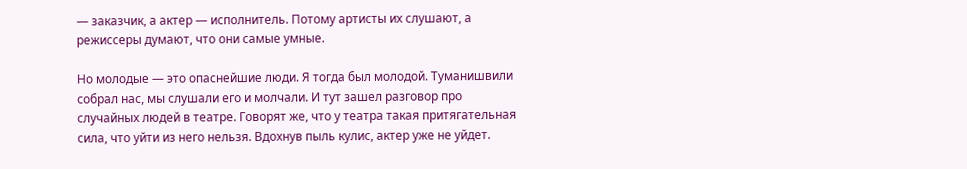— заказчик, а актер — исполнитель. Потому артисты их слушают, а режиссеры думают, что они самые умные.

Но молодые — это опаснейшие люди. Я тогда был молодой. Туманишвили собрал нас, мы слушали его и молчали. И тут зашел разговор про случайных людей в театре. Говорят же, что у театра такая притягательная сила, что уйти из него нельзя. Вдохнув пыль кулис, актер уже не уйдет.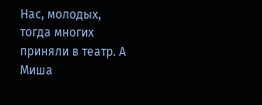Нас, молодых, тогда многих приняли в театр. А Миша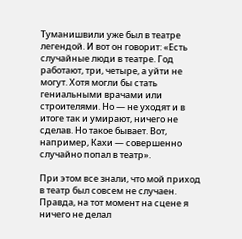Туманишвили уже был в театре легендой. И вот он говорит: «Есть случайные люди в театре. Год работают, три, четыре, а уйти не могут. Хотя могли бы стать гениальными врачами или строителями. Но — не уходят и в итоге так и умирают, ничего не сделав. Но такое бывает. Вот, например, Кахи — совершенно случайно попал в театр».

При этом все знали, что мой приход в театр был совсем не случаен. Правда, на тот момент на сцене я ничего не делал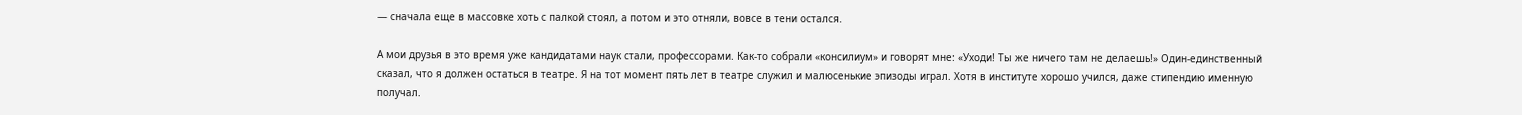— сначала еще в массовке хоть с палкой стоял, а потом и это отняли, вовсе в тени остался.

А мои друзья в это время уже кандидатами наук стали, профессорами. Как-то собрали «консилиум» и говорят мне: «Уходи! Ты же ничего там не делаешь!» Один-единственный сказал, что я должен остаться в театре. Я на тот момент пять лет в театре служил и малюсенькие эпизоды играл. Хотя в институте хорошо учился, даже стипендию именную получал.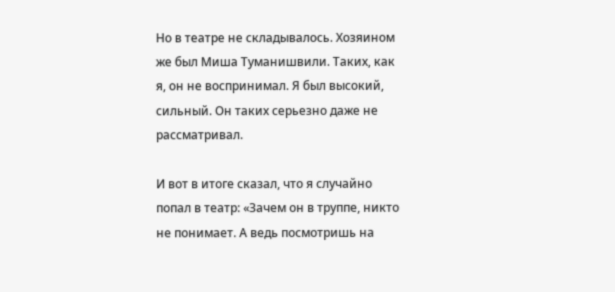Но в театре не складывалось. Хозяином же был Миша Туманишвили. Таких, как я, он не воспринимал. Я был высокий, сильный. Он таких серьезно даже не рассматривал.

И вот в итоге сказал, что я случайно попал в театр: «Зачем он в труппе, никто не понимает. А ведь посмотришь на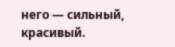него — сильный, красивый.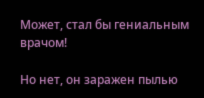Может, стал бы гениальным врачом!

Но нет, он заражен пылью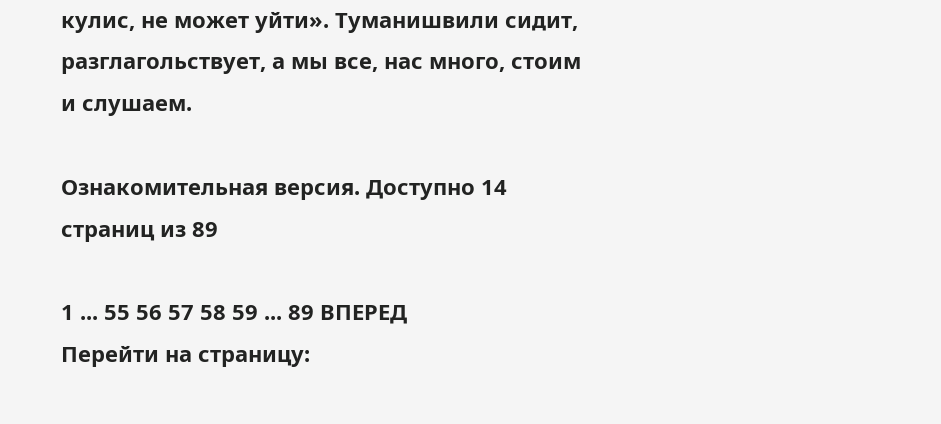кулис, не может уйти». Туманишвили сидит, разглагольствует, а мы все, нас много, стоим и слушаем.

Ознакомительная версия. Доступно 14 страниц из 89

1 ... 55 56 57 58 59 ... 89 ВПЕРЕД
Перейти на страницу: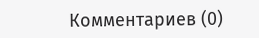Комментариев (0)